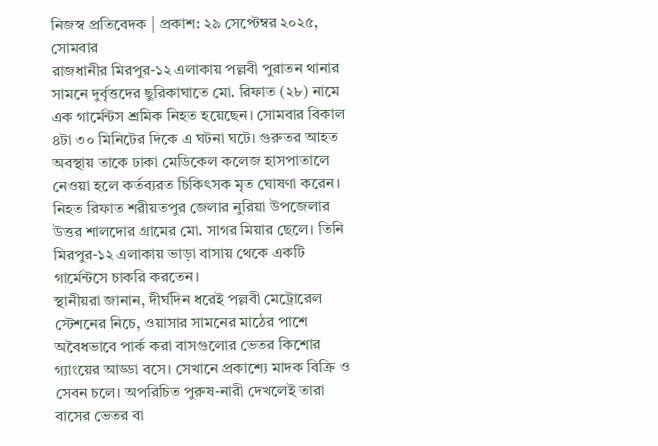নিজস্ব প্রতিবেদক | প্রকাশ: ২৯ সেপ্টেম্বর ২০২৫, সোমবার
রাজধানীর মিরপুর-১২ এলাকায় পল্লবী পুরাতন থানার সামনে দুর্বৃত্তদের ছুরিকাঘাতে মো. রিফাত (২৮) নামে এক গার্মেন্টস শ্রমিক নিহত হয়েছেন। সোমবার বিকাল ৪টা ৩০ মিনিটের দিকে এ ঘটনা ঘটে। গুরুতর আহত অবস্থায় তাকে ঢাকা মেডিকেল কলেজ হাসপাতালে নেওয়া হলে কর্তব্যরত চিকিৎসক মৃত ঘোষণা করেন। নিহত রিফাত শরীয়তপুর জেলার নুরিয়া উপজেলার উত্তর শালদোর গ্রামের মো. সাগর মিয়ার ছেলে। তিনি মিরপুর-১২ এলাকায় ভাড়া বাসায় থেকে একটি গার্মেন্টসে চাকরি করতেন।
স্থানীয়রা জানান, দীর্ঘদিন ধরেই পল্লবী মেট্রোরেল স্টেশনের নিচে, ওয়াসার সামনের মাঠের পাশে অবৈধভাবে পার্ক করা বাসগুলোর ভেতর কিশোর গ্যাংয়ের আড্ডা বসে। সেখানে প্রকাশ্যে মাদক বিক্রি ও সেবন চলে। অপরিচিত পুরুষ-নারী দেখলেই তারা বাসের ভেতর বা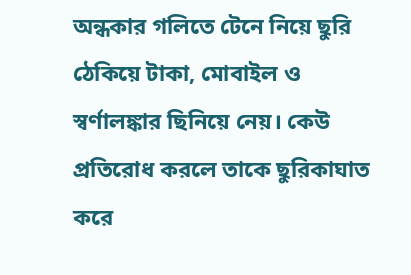অন্ধকার গলিতে টেনে নিয়ে ছুরি ঠেকিয়ে টাকা, মোবাইল ও স্বর্ণালঙ্কার ছিনিয়ে নেয়। কেউ প্রতিরোধ করলে তাকে ছুরিকাঘাত করে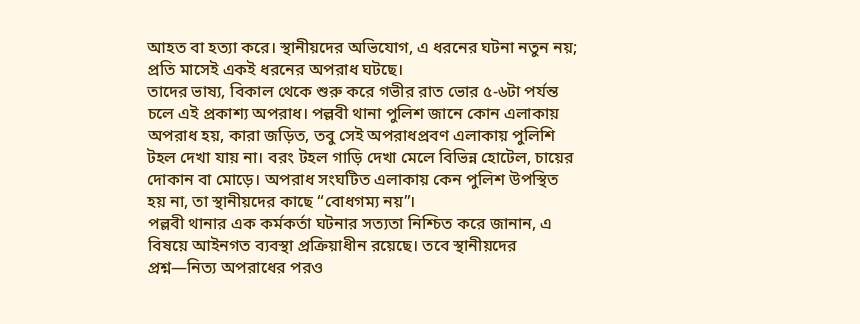আহত বা হত্যা করে। স্থানীয়দের অভিযোগ, এ ধরনের ঘটনা নতুন নয়; প্রতি মাসেই একই ধরনের অপরাধ ঘটছে।
তাদের ভাষ্য, বিকাল থেকে শুরু করে গভীর রাত ভোর ৫-৬টা পর্যন্ত চলে এই প্রকাশ্য অপরাধ। পল্লবী থানা পুলিশ জানে কোন এলাকায় অপরাধ হয়, কারা জড়িত, তবু সেই অপরাধপ্রবণ এলাকায় পুলিশি টহল দেখা যায় না। বরং টহল গাড়ি দেখা মেলে বিভিন্ন হোটেল, চায়ের দোকান বা মোড়ে। অপরাধ সংঘটিত এলাকায় কেন পুলিশ উপস্থিত হয় না, তা স্থানীয়দের কাছে “বোধগম্য নয়”।
পল্লবী থানার এক কর্মকর্তা ঘটনার সত্যতা নিশ্চিত করে জানান, এ বিষয়ে আইনগত ব্যবস্থা প্রক্রিয়াধীন রয়েছে। তবে স্থানীয়দের প্রশ্ন—নিত্য অপরাধের পরও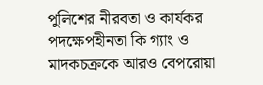পুলিশের নীরবতা ও কার্যকর পদক্ষেপহীনতা কি গ্যাং ও মাদকচক্রকে আরও বেপরোয়া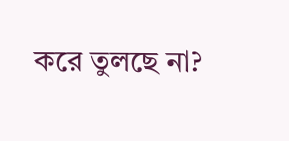করে তুলছে না?